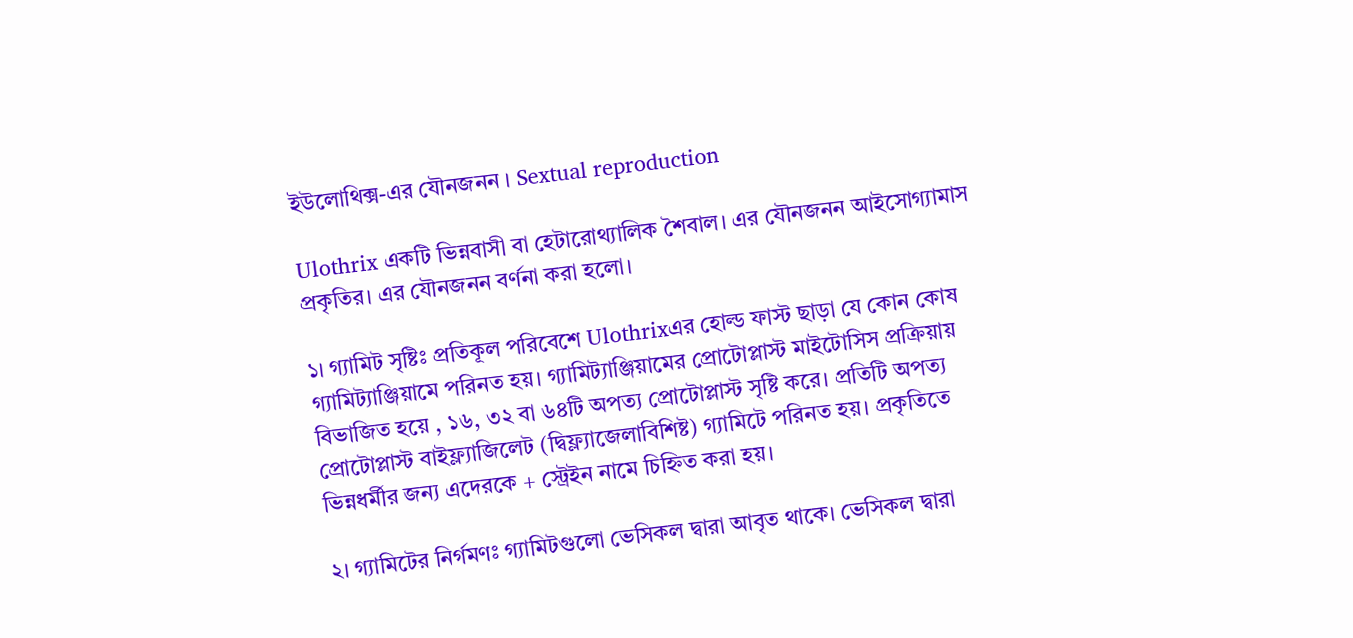ইউলোথিক্স-এর যৌনজনন । Sextual reproduction

Ulothrix একটি ভিন্নবাসী বা হেটারোথ্যালিক শৈবাল। এর যৌনজনন আইসোগ্যামাস প্রকৃতির। এর যৌনজনন বর্ণনা করা হলো।

১। গ্যামিট সৃষ্টিঃ প্রতিকূল পরিবেশে Ulothrixএর হোল্ড ফাস্ট ছাড়া যে কোন কোষ গ্যামিট্যাঞ্জিয়ামে পরিনত হয়। গ্যামিট্যাঞ্জিয়ামের প্রোটোপ্লাস্ট মাইটোসিস প্রক্রিয়ায় বিভাজিত হয়ে , ১৬, ৩২ বা ৬৪টি অপত্য প্রোটোপ্লাস্ট সৃষ্টি করে। প্রতিটি অপত্য প্রোটোপ্লাস্ট বাইফ্ল্যাজিলেট (দ্বিফ্ল্যাজেলাবিশিষ্ট) গ্যামিটে পরিনত হয়। প্রকৃতিতে ভিন্নধর্মীর জন্য এদেরকে + স্ট্রেইন নামে চিহ্নিত করা হয়।

২। গ্যামিটের নির্গমণঃ গ্যামিটগুলো ভেসিকল দ্বারা আবৃত থাকে। ভেসিকল দ্বারা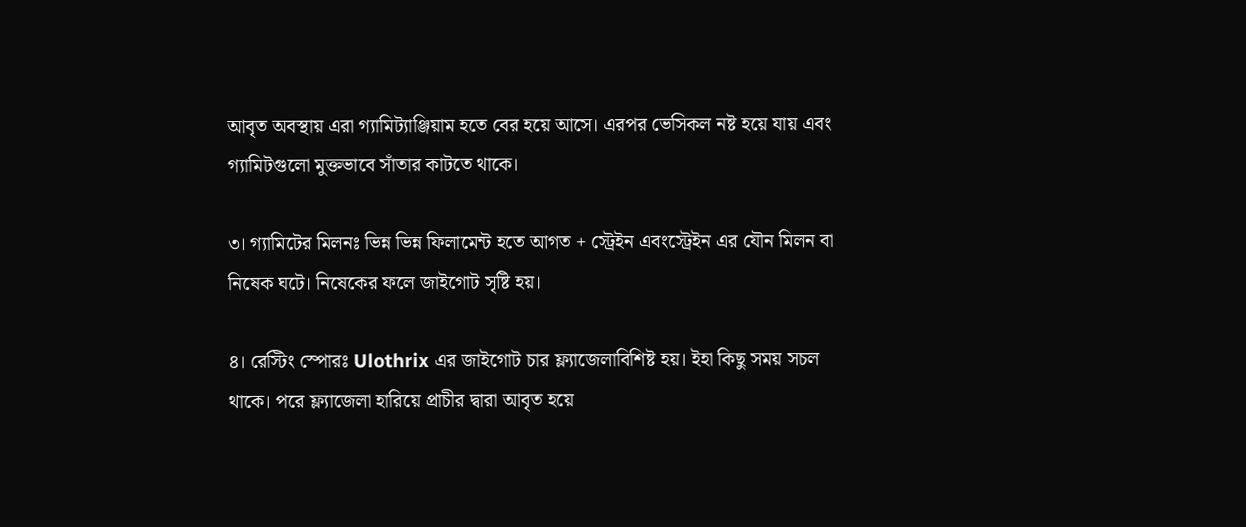আবৃত অবস্থায় এরা গ্যামিট্যাঞ্জিয়াম হতে বের হয়ে আসে। এরপর ভেসিকল নষ্ট হয়ে যায় এবং গ্যামিটগুলো মুক্তভাবে সাঁতার কাটতে থাকে।

৩। গ্যামিটের মিলনঃ ভিন্ন ভিন্ন ফিলামেন্ট হতে আগত + স্ট্রেইন এবংস্ট্রেইন এর যৌন মিলন বা নিষেক ঘটে। নিষেকের ফলে জাইগোট সৃষ্টি হয়।

৪। রেস্টিং স্পোরঃ Ulothrix এর জাইগোট চার ফ্ল্যাজেলাবিশিষ্ট হয়। ইহা কিছু সময় সচল থাকে। পরে ফ্ল্যাজেলা হারিয়ে প্রাচীর দ্বারা আবৃত হয়ে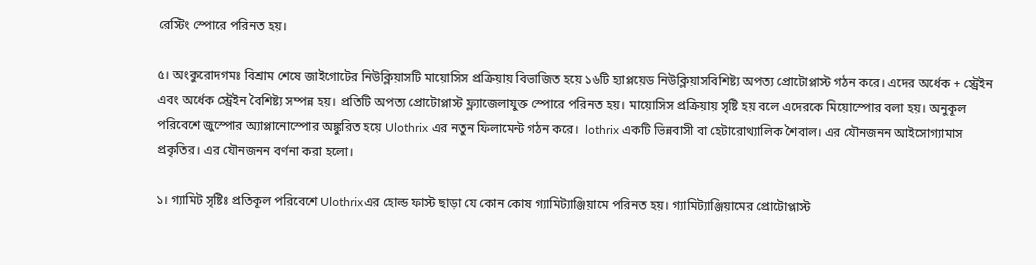রেস্টিং স্পোরে পরিনত হয়।

৫। অংকুরোদগমঃ বিশ্রাম শেষে জাইগোটের নিউক্লিয়াসটি মায়োসিস প্রক্রিয়ায় বিভাজিত হয়ে ১৬টি হ্যাপ্লয়েড নিউক্লিয়াসবিশিষ্ট্য অপত্য প্রোটোপ্লাস্ট গঠন করে। এদের অর্ধেক + স্ট্রেইন এবং অর্ধেক স্ট্রেইন বৈশিষ্ট্য সম্পন্ন হয়। প্রতিটি অপত্য প্রোটোপ্লাস্ট ফ্ল্যাজেলাযুক্ত স্পোরে পরিনত হয়। মায়োসিস প্রক্রিয়ায় সৃষ্টি হয় বলে এদেরকে মিয়োস্পোর বলা হয়। অনুকূল পরিবেশে জুস্পোর অ্যাপ্লানোস্পোর অঙ্কুরিত হয়ে Ulothrix এর নতুন ফিলামেন্ট গঠন করে।  lothrix একটি ভিন্নবাসী বা হেটারোথ্যালিক শৈবাল। এর যৌনজনন আইসোগ্যামাস প্রকৃতির। এর যৌনজনন বর্ণনা করা হলো।

১। গ্যামিট সৃষ্টিঃ প্রতিকূল পরিবেশে Ulothrixএর হোল্ড ফাস্ট ছাড়া যে কোন কোষ গ্যামিট্যাঞ্জিয়ামে পরিনত হয়। গ্যামিট্যাঞ্জিয়ামের প্রোটোপ্লাস্ট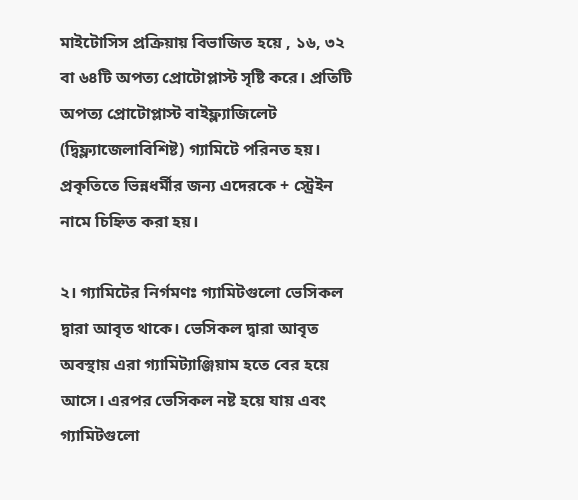মাইটোসিস প্রক্রিয়ায় বিভাজিত হয়ে , ১৬, ৩২ বা ৬৪টি অপত্য প্রোটোপ্লাস্ট সৃষ্টি করে। প্রতিটি অপত্য প্রোটোপ্লাস্ট বাইফ্ল্যাজিলেট (দ্বিফ্ল্যাজেলাবিশিষ্ট) গ্যামিটে পরিনত হয়। প্রকৃতিতে ভিন্নধর্মীর জন্য এদেরকে + স্ট্রেইন নামে চিহ্নিত করা হয়।

২। গ্যামিটের নির্গমণঃ গ্যামিটগুলো ভেসিকল দ্বারা আবৃত থাকে। ভেসিকল দ্বারা আবৃত অবস্থায় এরা গ্যামিট্যাঞ্জিয়াম হতে বের হয়ে আসে। এরপর ভেসিকল নষ্ট হয়ে যায় এবং গ্যামিটগুলো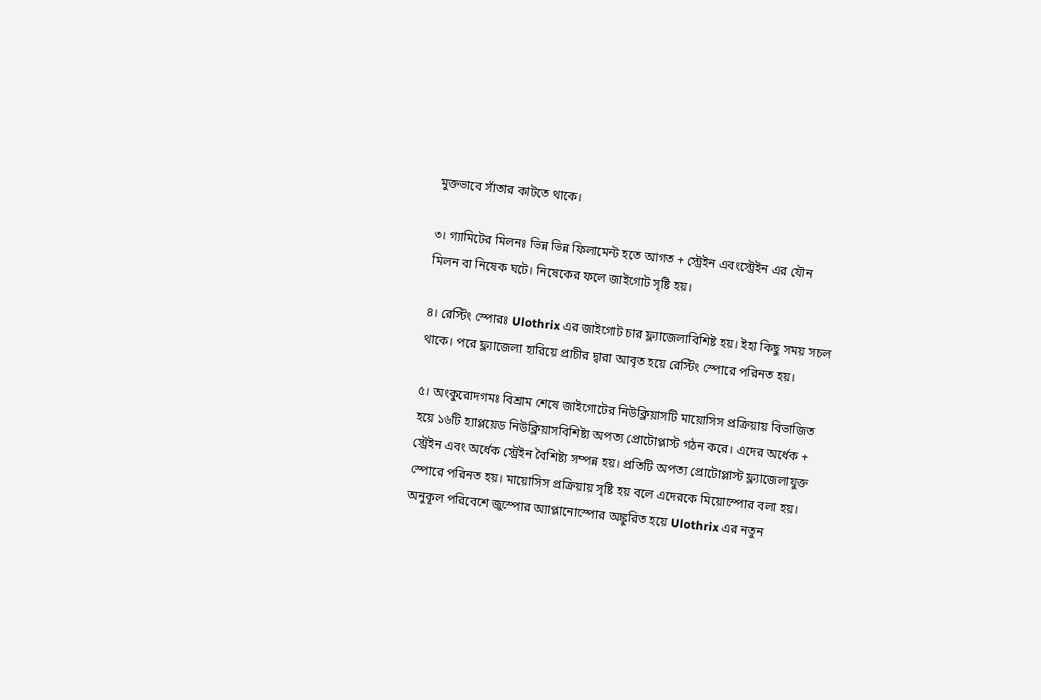মুক্তভাবে সাঁতার কাটতে থাকে।

৩। গ্যামিটের মিলনঃ ভিন্ন ভিন্ন ফিলামেন্ট হতে আগত + স্ট্রেইন এবংস্ট্রেইন এর যৌন মিলন বা নিষেক ঘটে। নিষেকের ফলে জাইগোট সৃষ্টি হয়।

৪। রেস্টিং স্পোরঃ Ulothrix এর জাইগোট চার ফ্ল্যাজেলাবিশিষ্ট হয়। ইহা কিছু সময় সচল থাকে। পরে ফ্ল্যাজেলা হারিয়ে প্রাচীর দ্বারা আবৃত হয়ে রেস্টিং স্পোরে পরিনত হয়।

৫। অংকুরোদগমঃ বিশ্রাম শেষে জাইগোটের নিউক্লিয়াসটি মায়োসিস প্রক্রিয়ায় বিভাজিত হয়ে ১৬টি হ্যাপ্লয়েড নিউক্লিয়াসবিশিষ্ট্য অপত্য প্রোটোপ্লাস্ট গঠন করে। এদের অর্ধেক + স্ট্রেইন এবং অর্ধেক স্ট্রেইন বৈশিষ্ট্য সম্পন্ন হয়। প্রতিটি অপত্য প্রোটোপ্লাস্ট ফ্ল্যাজেলাযুক্ত স্পোরে পরিনত হয়। মায়োসিস প্রক্রিয়ায় সৃষ্টি হয় বলে এদেরকে মিয়োস্পোর বলা হয়। অনুকূল পরিবেশে জুস্পোর অ্যাপ্লানোস্পোর অঙ্কুরিত হয়ে Ulothrix এর নতুন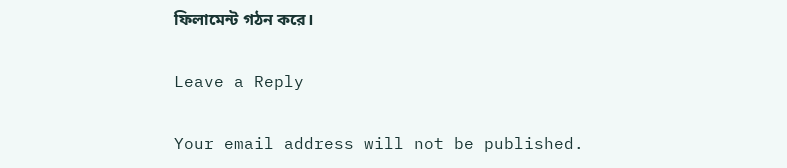ফিলামেন্ট গঠন করে।

Leave a Reply

Your email address will not be published.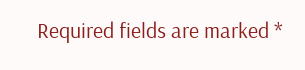Required fields are marked *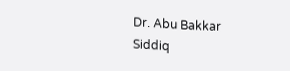Dr. Abu Bakkar Siddiq